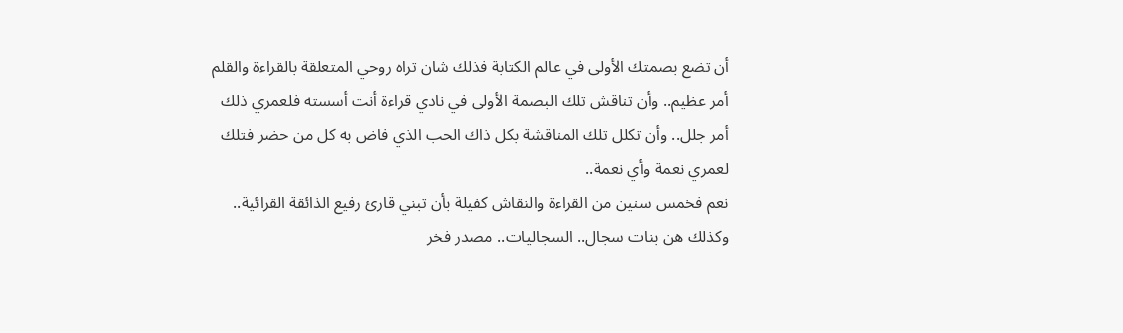أن تضع بصمتك الأولى في عالم الكتابة فذلك شان تراه روحي المتعلقة بالقراءة والقلم أمر عظيم.. وأن تناقش تلك البصمة الأولى في نادي قراءة أنت أسسته فلعمري ذلك أمر جلل.. وأن تكلل تلك المناقشة بكل ذاك الحب الذي فاض به كل من حضر فتلك لعمري نعمة وأي نعمة..
نعم فخمس سنين من القراءة والنقاش كفيلة بأن تبني قارئ رفيع الذائقة القرائية.. وكذلك هن بنات سجال.. السجاليات.. مصدر فخر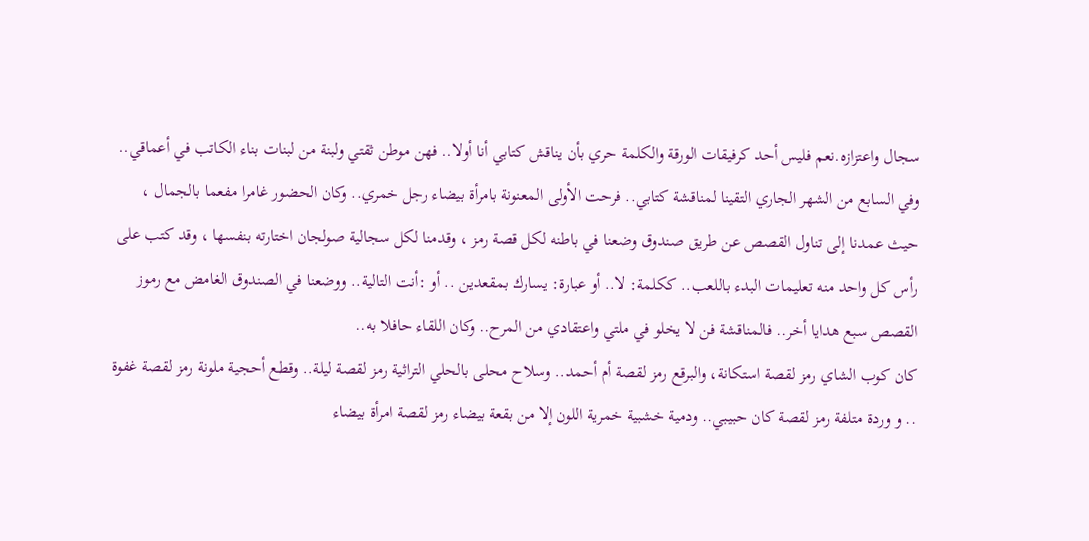سجال واعتزازه.نعم فليس أحد كرفيقات الورقة والكلمة حري بأن يناقش كتابي أنا أولا.. فهن موطن ثقتي ولبنة من لبنات بناء الكاتب في أعماقي..
وفي السابع من الشهر الجاري التقينا لمناقشة كتابي.. فرحت الأولى المعنونة بامرأة بيضاء رجل خمري.. وكان الحضور غامرا مفعما بالجمال ، حيث عمدنا إلى تناول القصص عن طريق صندوق وضعنا في باطنه لكل قصة رمز ، وقدمنا لكل سجالية صولجان اختارته بنفسها ، وقد كتب على رأس كل واحد منه تعليمات البدء باللعب.. ككلمة: لا.. أو عبارة: يسارك بمقعدين .. أو :أنت التالية.. ووضعنا في الصندوق الغامض مع رموز القصص سبع هدايا أخر.. فالمناقشة فن لا يخلو في ملتي واعتقادي من المرح.. وكان اللقاء حافلا به..
كان كوب الشاي رمز لقصة استكانة، والبرقع رمز لقصة أم أحمد.. وسلاح محلى بالحلي التراثية رمز لقصة ليلة.. وقطع أحجية ملونة رمز لقصة غفوة .. و وردة متلفة رمز لقصة كان حبيبي.. ودمية خشبية خمرية اللون إلا من بقعة بيضاء رمز لقصة امرأة بيضاء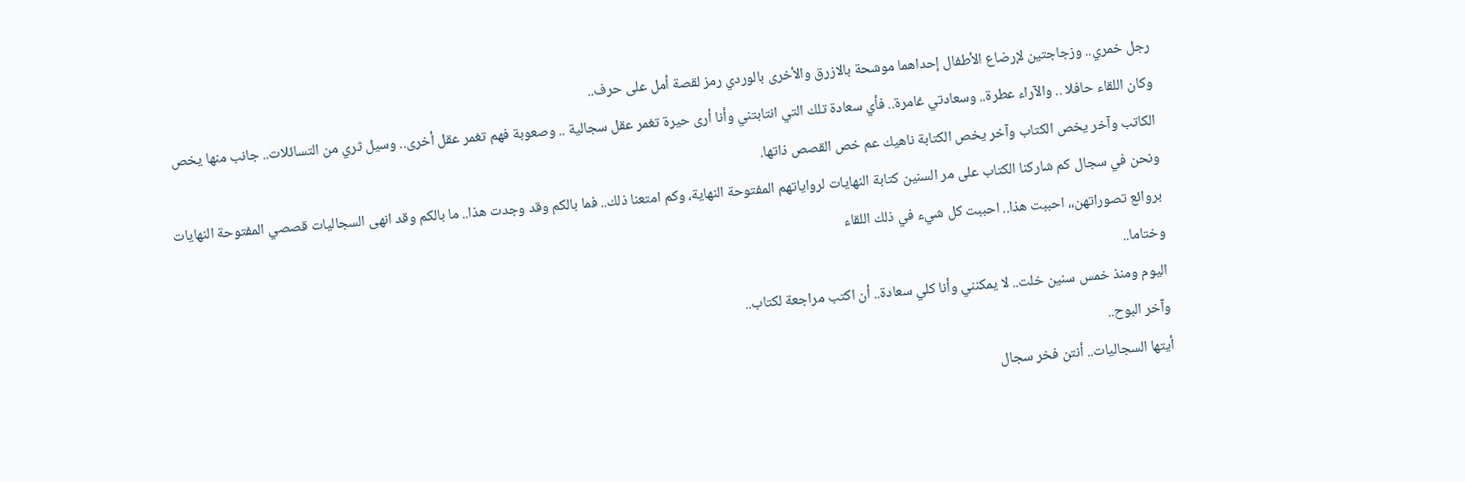رجل خمري.. وزجاجتين لإرضاع الأطفال إحداهما موشحة بالازرق والأخرى بالوردي رمز لقصة أمل على حرف..
وكان اللقاء حافلا .. والآراء عطرة.. وسعادتي غامرة.. فأي سعادة تلك التي انتابتني وأنا أرى حيرة تغمر عقل سجالية .. وصعوبة فهم تغمر عقل أخرى.. وسيل ثري من التسائلات.. جانب منها يخص الكاتب وآخر يخص الكتاب وآخر يخص الكتابة ناهيك عم خص القصص ذاتها.
ونحن في سجال كم شاركنا الكتاب على مر السنين كتابة النهايات لرواياتهم المفتوحة النهاية، وكم امتعنا ذلك.. فما بالكم وقد وجدت هذا.. ما بالكم وقد انهى السجاليات قصصي المفتوحة النهايات بروائع تصوراتهن،، احببت هذا.. احببت كل شيء في ذلك اللقاء
وختاما..
اليوم ومنذ خمس سنين خلت.. لا يمكنني وأنا كلي سعادة.. أن اكتب مراجعة لكتاب..
وآخر البوح..
أيتها السجاليات.. أنتن فخر سجال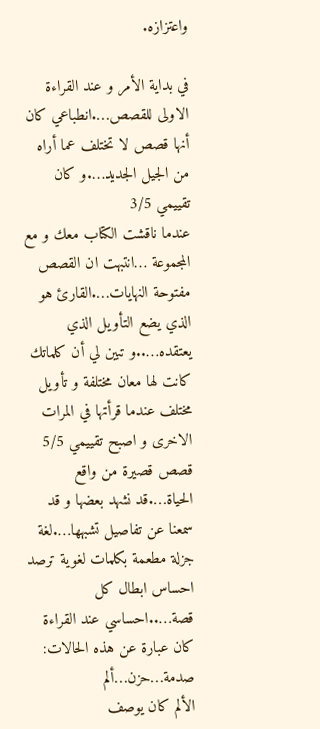واعتزازه.

في بداية الأمر و عند القراءة الاولى للقصص….انطباعي كان أنها قصص لا تختلف عما أراه من الجيل الجديد….و كان تقييمي 3/5
عندما ناقشت الكتاب معك و مع المجموعة …انتبهت ان القصص مفتوحة النهايات….القارئ هو الذي يضع التأويل الذي يعتقده…..و تبين لي أن كلماتك كانت لها معان مختلفة و تأويل مختلف عندما قرأتها في المرات الاخرى و اصبح تقييمي 5/5
قصص قصيرة من واقع الحياة….قد نشهد بعضها و قد سمعنا عن تفاصيل تشبهها….لغة جزلة مطعمة بكلمات لغوية ترصد احساس ابطال كل قصة…..احساسي عند القراءة كان عبارة عن هذه الحالات:
صدمة…حزن…ألم
الألم كان يوصف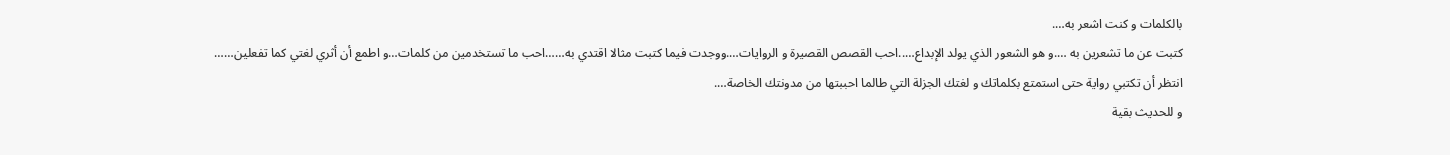بالكلمات و كنت اشعر به….
كتبت عن ما تشعرين به ….و هو الشعور الذي يولد الإبداع…..احب القصص القصيرة و الروايات….ووجدت فيما كتبت مثالا اقتدي به……احب ما تستخدمين من كلمات…و اطمع أن أثري لغتي كما تفعلين……
انتظر أن تكتبي رواية حتى استمتع بكلماتك و لغتك الجزلة التي طالما احببتها من مدونتك الخاصة….
و للحديث بقية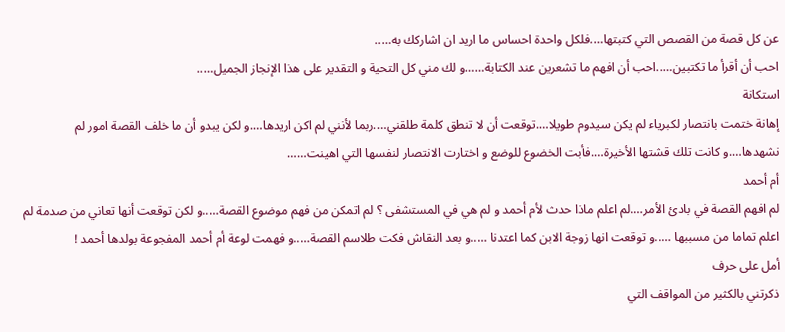عن كل قصة من القصص التي كتبتها….فلكل واحدة احساس ما اريد ان اشاركك به…..
احب أن أقرأ ما تكتبين…..احب أن افهم ما تشعرين عند الكتابة……و لك مني كل التحية و التقدير على هذا الإنجاز الجميل…..
استكانة
إهانة ختمت بانتصار لكبرياء لم يكن سيدوم طويلا….توقعت أن لا تنطق كلمة طلقني….ربما لأنني لم اكن اريدها….و لكن يبدو أن ما خلف القصة امور لم نشهدها….و كانت تلك قشتها الأخيرة….فأبت الخضوع للوضع و اختارت الانتصار لنفسها التي اهينت……
أم أحمد
لم افهم القصة في بادئ الأمر….لم اعلم ماذا حدث لأم أحمد و لم هي في المستشفى ؟ لم اتمكن من فهم موضوع القصة…..و لكن توقعت أنها تعاني من صدمة لم اعلم تماما من مسببها …..و توقعت انها زوجة الابن كما اعتدنا …..و بعد النقاش فكت طلاسم القصة…..و فهمت لوعة أم أحمد المفجوعة بولدها أحمد !
أمل على حرف
ذكرتني بالكثير من المواقف التي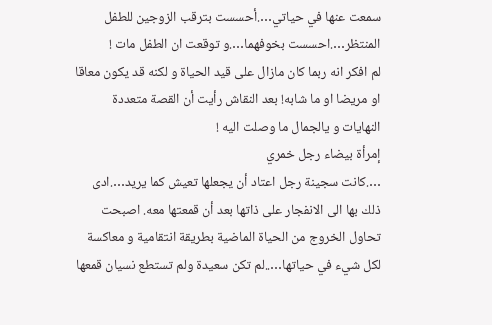سمعت عنها في حياتي….أحسست بترقب الزوجين للطفل المنتظر….احسست بخوفهما….و توقعت ان الطفل مات !
لم افكر انه ربما كان مازال على قيد الحياة و لكنه قد يكون معاقا او مريضا او ما شابه! بعد النقاش رأيت أن القصة متعددة النهايات و يالجمال ما وصلت اليه !
إمرأة بيضاء رجل خمري
….كانت سجينة رجل اعتاد أن يجعلها تعيش كما يريد….ادى ذلك بها الى الانفجار على ذاتها بعد أن قمعتها معه. اصبحت تحاول الخروج من الحياة الماضية بطريقة انتقامية و معاكسة لكل شيء في حياتها…..لم تكن سعيدة ولم تستطع نسيان قمعها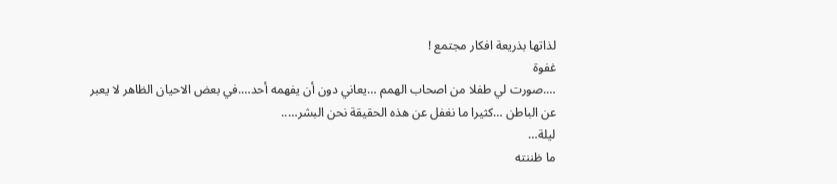لذاتها بذريعة افكار مجتمع !
غفوة
….صورت لي طفلا من اصحاب الهمم …يعاني دون أن يفهمه أحد….في بعض الاحيان الظاهر لا يعبر عن الباطن …كثيرا ما نغفل عن هذه الحقيقة نحن البشر…..
ليلة…
ما ظننته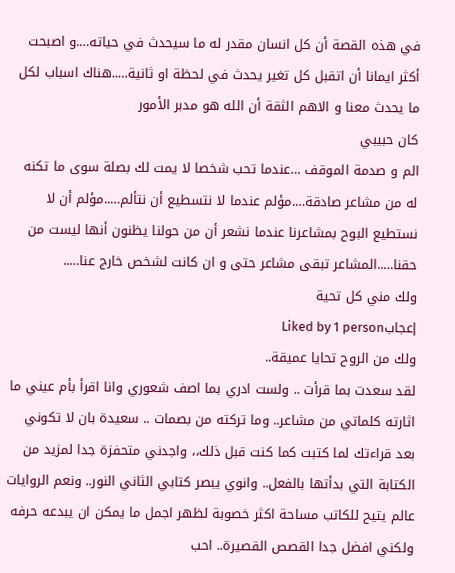في هذه القصة أن كل انسان مقدر له ما سيحدث في حياته….و اصبحت أكثر ايمانا أن اتقبل كل تغير يحدث في لحظة او ثانية…..هناك اسباب لكل ما يحدث معنا و الاهم الثقة أن الله هو مدبر الأمور
كان حبيبي
الم و صدمة الموقف …عندما تحب شخصا لا يمت لك بصلة سوى ما تكنه له من مشاعر صادقة….مؤلم عندما لا نتسطيع أن نتألم…..مؤلم أن لا نستطيع البوح بمشاعرنا عندما نشعر أن من حولنا يظنون أنها ليست من حقنا…..المشاعر تبقى مشاعر حتى و ان كانت لشخص خارج عنا…..
ولك مني كل تحية
إعجابLiked by 1 person
ولك من الروح تحايا عميقة..
لقد سعدت بما قرأت .. ولست ادري بما اصف شعوري وانا اقرأ بأم عيني ما اثارته كلماتي من مشاعر.. وما تركته من بصمات .. سعيدة بان لا تكوني بعد قراءتك لما كتبت كما كنت قبل ذلك،، واجدني متحفزة جدا لمزيد من الكتابة التي بدأتها بالفعل.. وانوي يبصر كتابي الثاني النور.. ونعم الروايات عالم يتيح للكاتب مساحة اكثر خصوبة لظهر اجمل ما يمكن ان يبدعه حرفه ولكني افضل جدا القصص القصيرة.. احب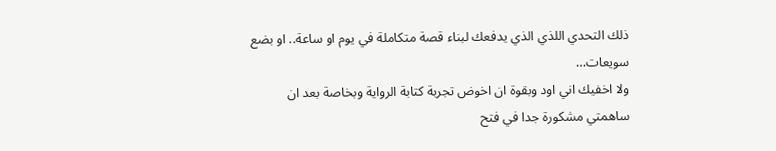ذلك التحدي اللذي الذي يدفعك لبناء قصة متكاملة في يوم او ساعة.. او بضع سويعات…
ولا اخفيك اني اود وبقوة ان اخوض تجربة كتابة الرواية وبخاصة بعد ان ساهمتي مشكورة جدا في فتح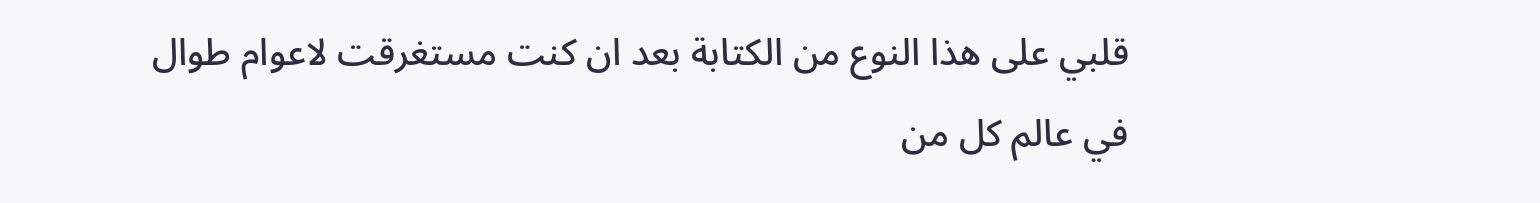قلبي على هذا النوع من الكتابة بعد ان كنت مستغرقت لاعوام طوال في عالم كل من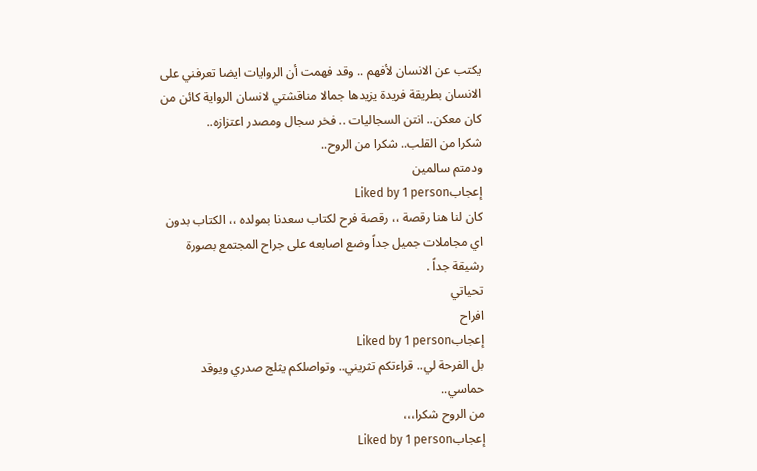يكتب عن الانسان لأفهم .. وقد فهمت أن الروايات ايضا تعرفني على الانسان بطريقة فريدة يزيدها جمالا مناقشتي لانسان الرواية كائن من كان معكن.. انتن السجاليات .. فخر سجال ومصدر اعتزازه..
شكرا من القلب.. شكرا من الروح..
ودمتم سالمين
إعجابLiked by 1 person
كان لنا هنا رقصة ،، رقصة فرح لكتاب سعدنا بمولده ،، الكتاب بدون اي مجاملات جميل جداً وضع اصابعه على جراح المجتمع بصورة رشيقة جداً .
تحياتي
افراح
إعجابLiked by 1 person
بل الفرحة لي.. قراءتكم تثريني.. وتواصلكم يثلج صدري ويوقد حماسي..
من الروح شكرا،،،
إعجابLiked by 1 person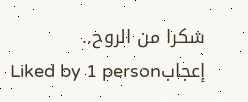شكرا من الروح..
إعجابLiked by 1 person